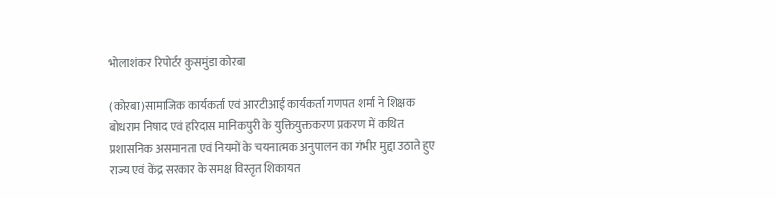भोलाशंकर रिपोर्टर कुसमुंडा कोरबा

(कोरबा)सामाजिक कार्यकर्ता एवं आरटीआई कार्यकर्ता गणपत शर्मा ने शिक्षक बोधराम निषाद एवं हरिदास मानिकपुरी के युक्तियुक्तकरण प्रकरण में कथित प्रशासनिक असमानता एवं नियमों के चयनात्मक अनुपालन का गंभीर मुद्दा उठाते हुए राज्य एवं केंद्र सरकार के समक्ष विस्तृत शिकायत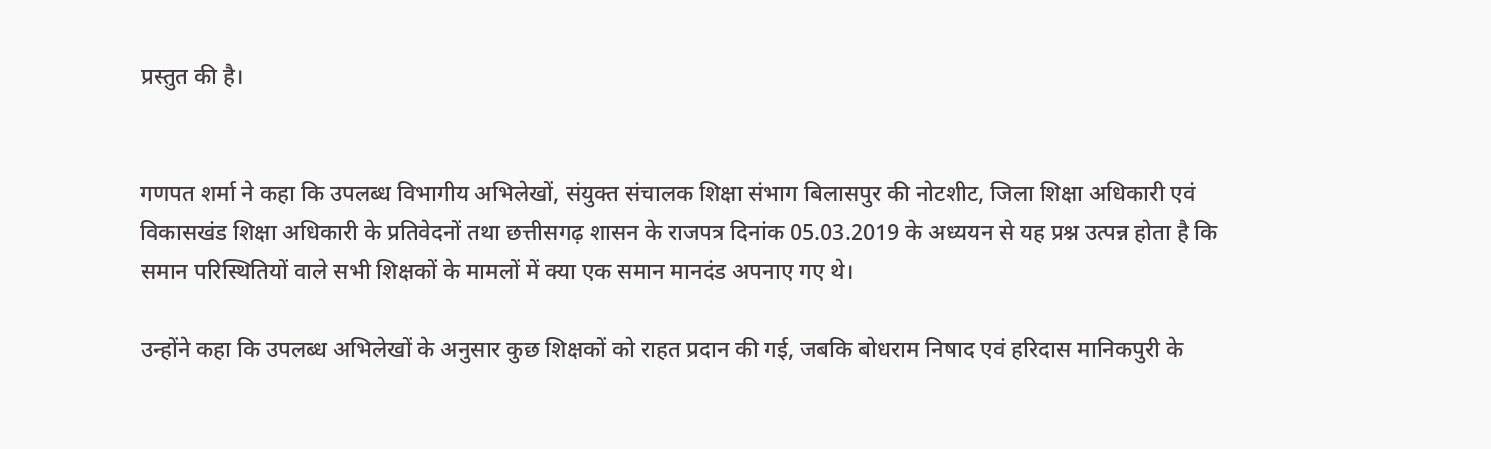प्रस्तुत की है।


गणपत शर्मा ने कहा कि उपलब्ध विभागीय अभिलेखों, संयुक्त संचालक शिक्षा संभाग बिलासपुर की नोटशीट, जिला शिक्षा अधिकारी एवं विकासखंड शिक्षा अधिकारी के प्रतिवेदनों तथा छत्तीसगढ़ शासन के राजपत्र दिनांक 05.03.2019 के अध्ययन से यह प्रश्न उत्पन्न होता है कि समान परिस्थितियों वाले सभी शिक्षकों के मामलों में क्या एक समान मानदंड अपनाए गए थे।

उन्होंने कहा कि उपलब्ध अभिलेखों के अनुसार कुछ शिक्षकों को राहत प्रदान की गई, जबकि बोधराम निषाद एवं हरिदास मानिकपुरी के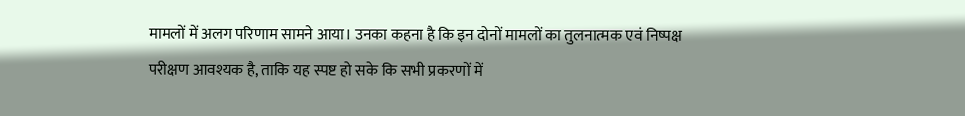मामलों में अलग परिणाम सामने आया। उनका कहना है कि इन दोनों मामलों का तुलनात्मक एवं निष्पक्ष परीक्षण आवश्यक है, ताकि यह स्पष्ट हो सके कि सभी प्रकरणों में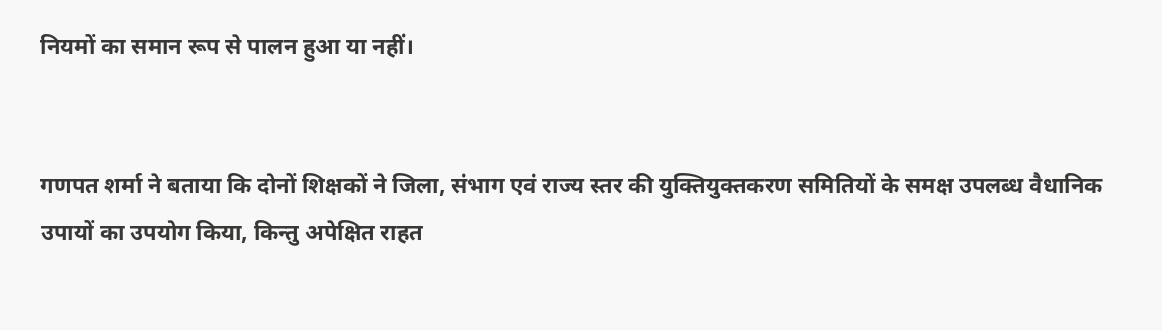नियमों का समान रूप से पालन हुआ या नहीं।


गणपत शर्मा ने बताया कि दोनों शिक्षकों ने जिला, संभाग एवं राज्य स्तर की युक्तियुक्तकरण समितियों के समक्ष उपलब्ध वैधानिक उपायों का उपयोग किया, किन्तु अपेक्षित राहत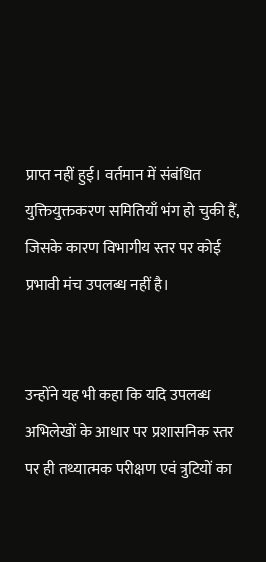प्राप्त नहीं हुई। वर्तमान में संबंधित युक्तियुक्तकरण समितियाँ भंग हो चुकी हैं, जिसके कारण विभागीय स्तर पर कोई प्रभावी मंच उपलब्ध नहीं है।


उन्होंने यह भी कहा कि यदि उपलब्ध अभिलेखों के आधार पर प्रशासनिक स्तर पर ही तथ्यात्मक परीक्षण एवं त्रुटियों का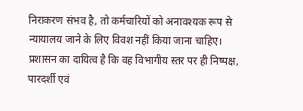निराकरण संभव है, तो कर्मचारियों को अनावश्यक रूप से न्यायालय जाने के लिए विवश नहीं किया जाना चाहिए। प्रशासन का दायित्व है कि वह विभागीय स्तर पर ही निष्पक्ष, पारदर्शी एवं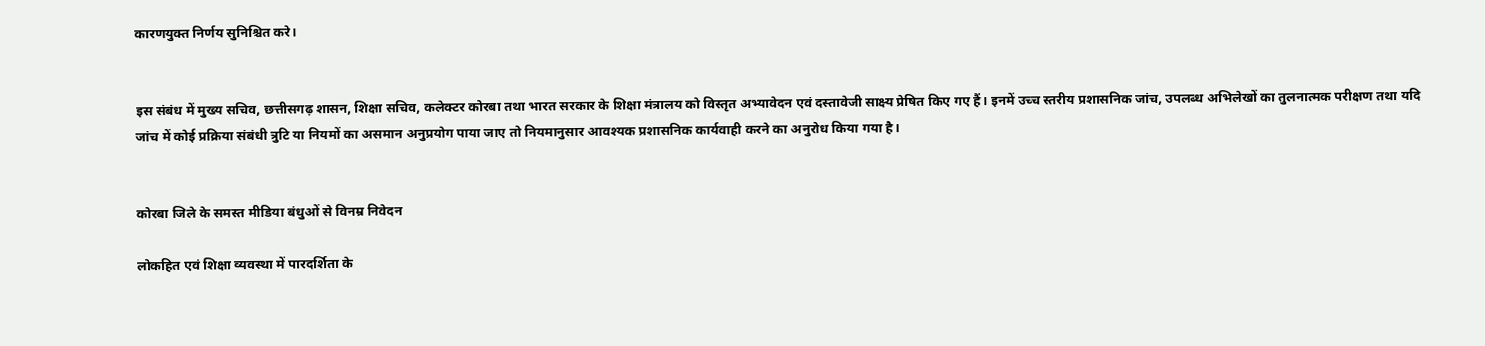कारणयुक्त निर्णय सुनिश्चित करे।


इस संबंध में मुख्य सचिव, छत्तीसगढ़ शासन, शिक्षा सचिव, कलेक्टर कोरबा तथा भारत सरकार के शिक्षा मंत्रालय को विस्तृत अभ्यावेदन एवं दस्तावेजी साक्ष्य प्रेषित किए गए हैं। इनमें उच्च स्तरीय प्रशासनिक जांच, उपलब्ध अभिलेखों का तुलनात्मक परीक्षण तथा यदि जांच में कोई प्रक्रिया संबंधी त्रुटि या नियमों का असमान अनुप्रयोग पाया जाए तो नियमानुसार आवश्यक प्रशासनिक कार्यवाही करने का अनुरोध किया गया है।


कोरबा जिले के समस्त मीडिया बंधुओं से विनम्र निवेदन

लोकहित एवं शिक्षा व्यवस्था में पारदर्शिता के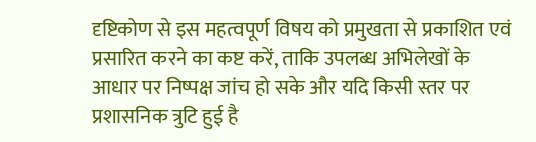दृष्टिकोण से इस महत्वपूर्ण विषय को प्रमुखता से प्रकाशित एवं प्रसारित करने का कष्ट करें, ताकि उपलब्ध अभिलेखों के आधार पर निष्पक्ष जांच हो सके और यदि किसी स्तर पर प्रशासनिक त्रुटि हुई है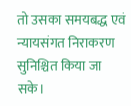तो उसका समयबद्ध एवं न्यायसंगत निराकरण सुनिश्चित किया जा सके।